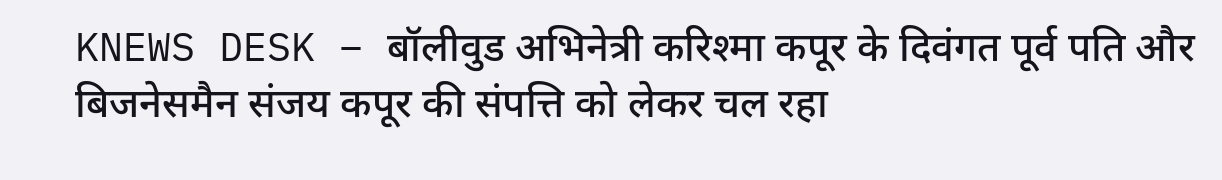KNEWS DESK – बॉलीवुड अभिनेत्री करिश्मा कपूर के दिवंगत पूर्व पति और बिजनेसमैन संजय कपूर की संपत्ति को लेकर चल रहा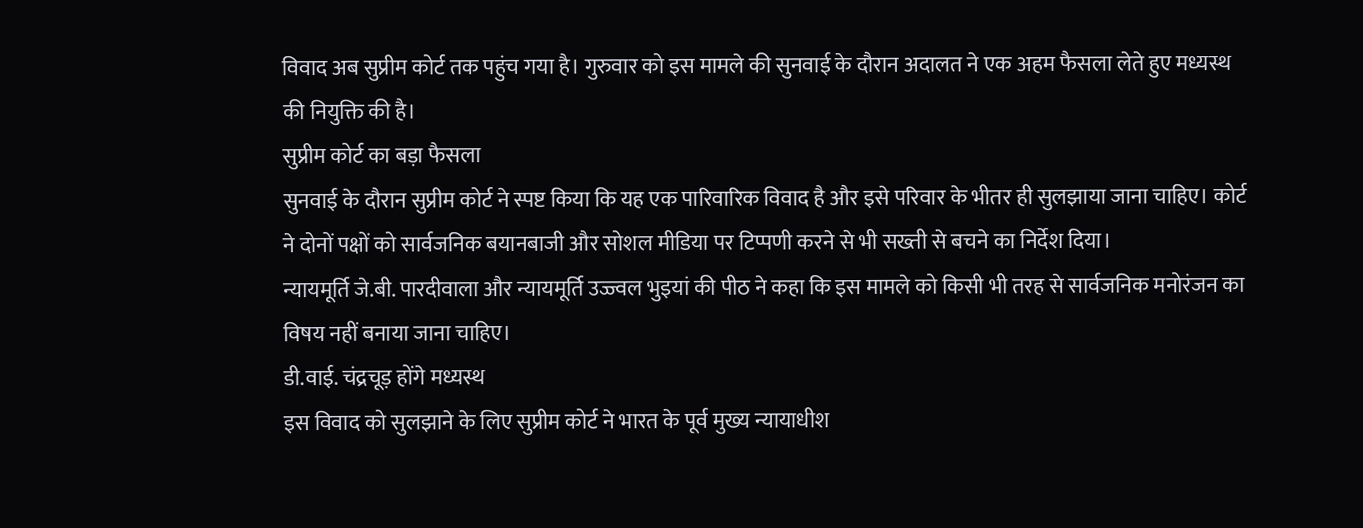विवाद अब सुप्रीम कोर्ट तक पहुंच गया है। गुरुवार को इस मामले की सुनवाई के दौरान अदालत ने एक अहम फैसला लेते हुए मध्यस्थ की नियुक्ति की है।
सुप्रीम कोर्ट का बड़ा फैसला
सुनवाई के दौरान सुप्रीम कोर्ट ने स्पष्ट किया कि यह एक पारिवारिक विवाद है और इसे परिवार के भीतर ही सुलझाया जाना चाहिए। कोर्ट ने दोनों पक्षों को सार्वजनिक बयानबाजी और सोशल मीडिया पर टिप्पणी करने से भी सख्ती से बचने का निर्देश दिया।
न्यायमूर्ति जे.बी. पारदीवाला और न्यायमूर्ति उज्ज्वल भुइयां की पीठ ने कहा कि इस मामले को किसी भी तरह से सार्वजनिक मनोरंजन का विषय नहीं बनाया जाना चाहिए।
डी.वाई. चंद्रचूड़ होंगे मध्यस्थ
इस विवाद को सुलझाने के लिए सुप्रीम कोर्ट ने भारत के पूर्व मुख्य न्यायाधीश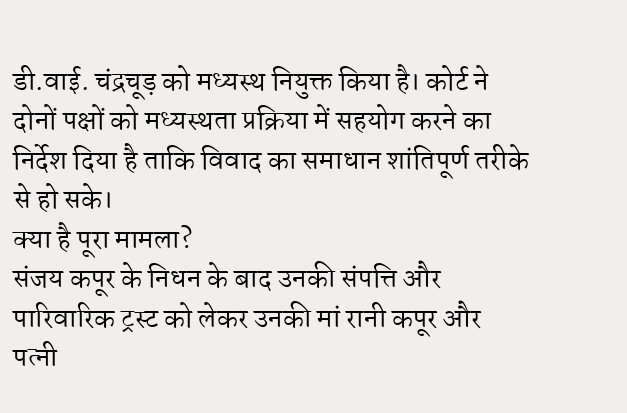डी.वाई. चंद्रचूड़ को मध्यस्थ नियुक्त किया है। कोर्ट ने दोनों पक्षों को मध्यस्थता प्रक्रिया में सहयोग करने का निर्देश दिया है ताकि विवाद का समाधान शांतिपूर्ण तरीके से हो सके।
क्या है पूरा मामला?
संजय कपूर के निधन के बाद उनकी संपत्ति और पारिवारिक ट्रस्ट को लेकर उनकी मां रानी कपूर और पत्नी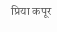प्रिया कपूर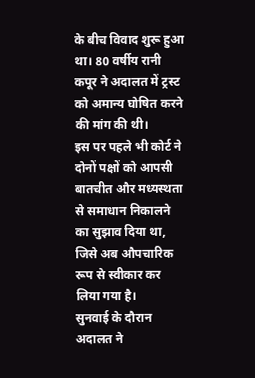के बीच विवाद शुरू हुआ था। 80 वर्षीय रानी कपूर ने अदालत में ट्रस्ट को अमान्य घोषित करने की मांग की थी।
इस पर पहले भी कोर्ट ने दोनों पक्षों को आपसी बातचीत और मध्यस्थता से समाधान निकालने का सुझाव दिया था, जिसे अब औपचारिक रूप से स्वीकार कर लिया गया है।
सुनवाई के दौरान अदालत ने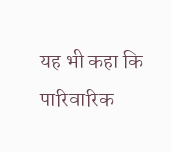यह भी कहा कि पारिवारिक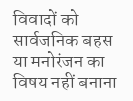विवादों को सार्वजनिक बहस या मनोरंजन का विषय नहीं बनाना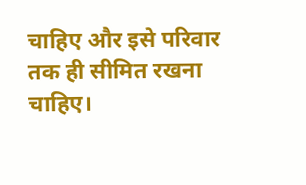चाहिए और इसे परिवार तक ही सीमित रखना चाहिए।